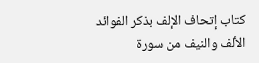كتاب إتحاف الإلف بذكر الفوائد الألف والنيف من سورة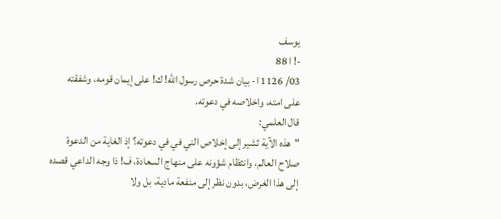يوسف
-! ا 88
03/ 1126 ا- بيان شدة حرص رسول الله! ك! على إيمان قومه، وشفقته
على امته، واخلاصه في دعوته.
قال العلمي:
"هذه الآية ثشير إلى إخلاص الني في في دعوته؟ إذ الغاية من الدعوة
صلاح العالم، وانثظام شؤونه على منهاج السعادة، ف! ذا وجه الداعي قصده
إلى هذا الغرض، بدون نظر إلى منفعة مادية، بل ولا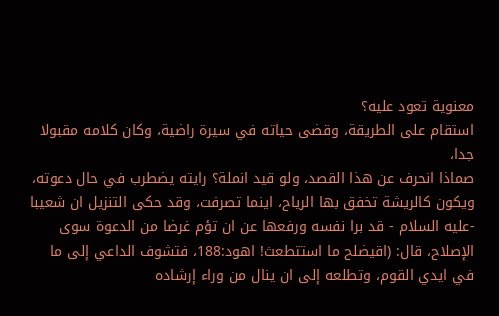معنوية تعود عليه؟
استقام على الطريقة، وقضى حياته في سيرة راضية، وكان كلامه مقبولا جدا،
صماذا انحرف عن هذا القصد، ولو قيد انملة؟ رايته يضطرب في حال دعوته،
ويكون كالريشة تخفق بها الرياح، اينما تصرفت، وقد حكى التنزيل ان شعيبا
-عليه السلام - قد برا نفسه ورفعها عن ان تؤم غرضا من الدعوة سوى
الإصلاح، قال: (اقيضلح ما استتطعث! اهود:188، فتشوف الداعي إلى ما
في ايدي القوم، وتطلعه إلى ان ينال من وراء إرشاده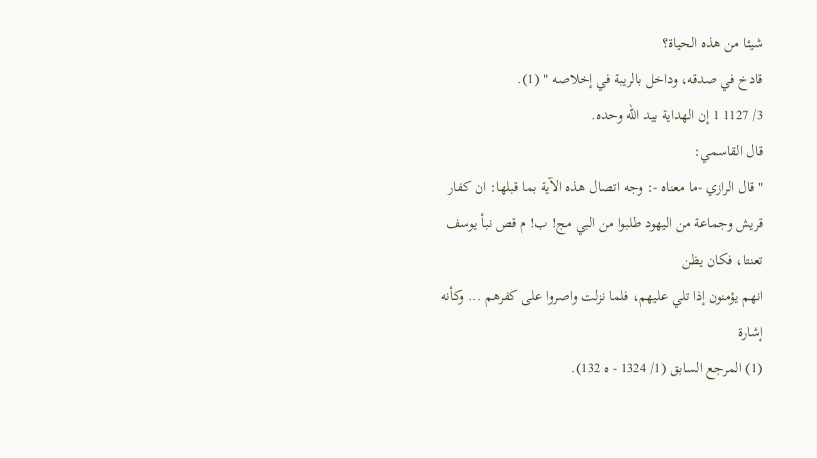شيئا من هذه الحياة؟
قادخ في صدقه، وداخل بالريبة في إخلاصه " (1).
3/ 1127 1 إن الهداية بيد الله وحده.
قال القاسمي:
" قال الرازي -ما معناه -: وجه اتصال هذه الآية بما قبلها: ان كفار
قريش وجماعة من اليهود طلبوا من البي مج! ب! م قص نبأ يوسف تعنتا، فكان يظن
انهم يؤمنون إذا تلي عليهم، فلما نزلت واصروا على كفرهم ... وكأنه إشارة
(1) المرجع السابق (1/ 1324 - ه 132).